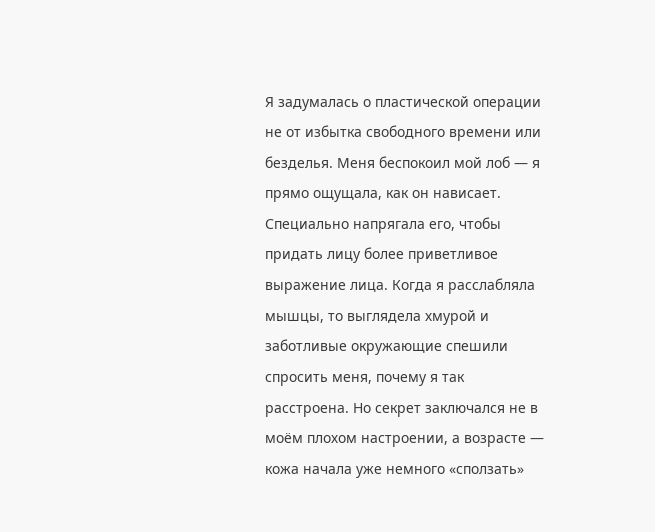Я задумалась о пластической операции не от избытка свободного времени или безделья. Меня беспокоил мой лоб — я прямо ощущала, как он нависает. Специально напрягала его, чтобы придать лицу более приветливое выражение лица. Когда я расслабляла мышцы, то выглядела хмурой и заботливые окружающие спешили спросить меня, почему я так расстроена. Но секрет заключался не в моём плохом настроении, а возрасте — кожа начала уже немного «сползать»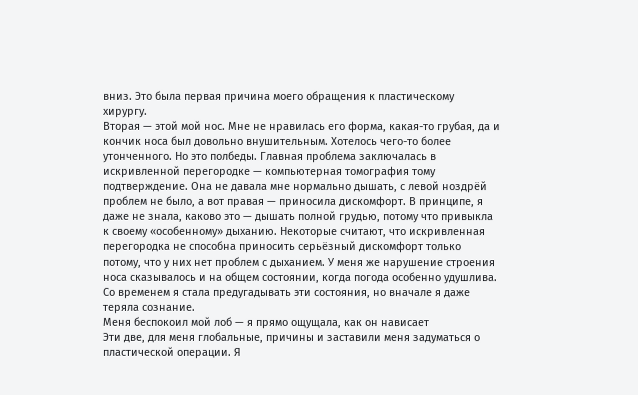вниз. Это была первая причина моего обращения к пластическому хирургу.
Вторая — этой мой нос. Мне не нравилась его форма, какая-то грубая, да и кончик носа был довольно внушительным. Хотелось чего-то более утонченного. Но это полбеды. Главная проблема заключалась в искривленной перегородке — компьютерная томография тому подтверждение. Она не давала мне нормально дышать, с левой ноздрёй проблем не было, а вот правая — приносила дискомфорт. В принципе, я даже не знала, каково это — дышать полной грудью, потому что привыкла к своему «особенному» дыханию. Некоторые считают, что искривленная перегородка не способна приносить серьёзный дискомфорт только потому, что у них нет проблем с дыханием. У меня же нарушение строения носа сказывалось и на общем состоянии, когда погода особенно удушлива. Со временем я стала предугадывать эти состояния, но вначале я даже теряла сознание.
Меня беспокоил мой лоб — я прямо ощущала, как он нависает
Эти две, для меня глобальные, причины и заставили меня задуматься о пластической операции. Я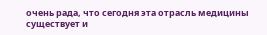очень рада, что сегодня эта отрасль медицины существует и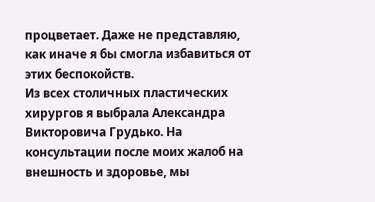процветает. Даже не представляю, как иначе я бы смогла избавиться от этих беспокойств.
Из всех столичных пластических хирургов я выбрала Александра Викторовича Грудько. На консультации после моих жалоб на внешность и здоровье, мы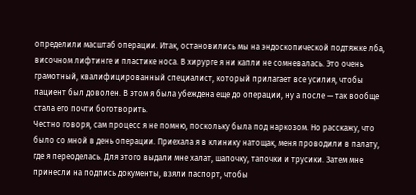определили масштаб операции. Итак, остановились мы на эндоскопической подтяжке лба, височном лифтинге и пластике носа. В хирурге я ни капли не сомневалась. Это очень грамотный, квалифицированный специалист, который прилагает все усилия, чтобы пациент был доволен. В этом я была убеждена еще до операции, ну а после — так вообще стала его почти боготворить.
Честно говоря, сам процесс я не помню, поскольку была под наркозом. Но расскажу, что было со мной в день операции. Приехала я в клинику натощак, меня проводили в палату, где я переоделась. Для этого выдали мне халат, шапочку, тапочки и трусики. Затем мне принесли на подпись документы, взяли паспорт, чтобы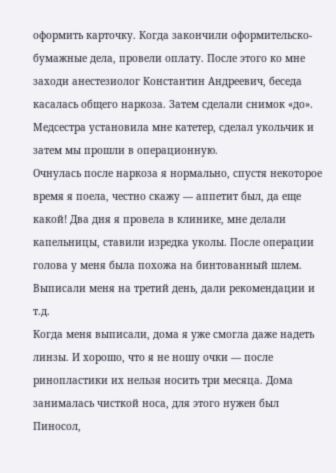оформить карточку. Когда закончили оформительско-бумажные дела, провели оплату. После этого ко мне заходи анестезиолог Константин Андреевич, беседа касалась общего наркоза. Затем сделали снимок «до». Медсестра установила мне катетер, сделал укольчик и затем мы прошли в операционную.
Очнулась после наркоза я нормально, спустя некоторое время я поела, честно скажу — аппетит был, да еще какой! Два дня я провела в клинике, мне делали капельницы, ставили изредка уколы. После операции голова у меня была похожа на бинтованный шлем. Выписали меня на третий день, дали рекомендации и т.д.
Когда меня выписали, дома я уже смогла даже надеть линзы. И хорошо, что я не ношу очки — после ринопластики их нельзя носить три месяца. Дома занималась чисткой носа, для этого нужен был Пиносол,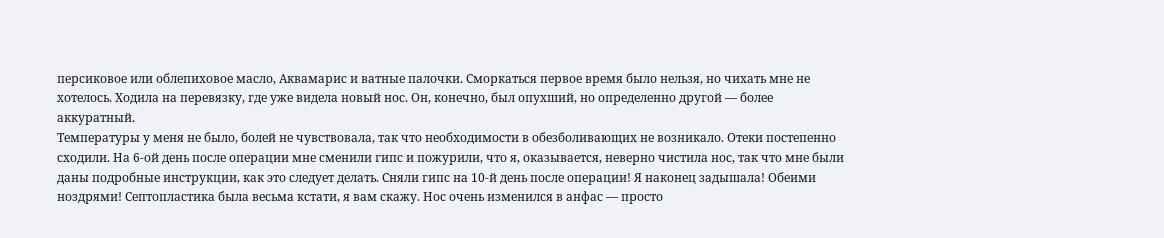персиковое или облепиховое масло, Аквамарис и ватные палочки. Сморкаться первое время было нельзя, но чихать мне не хотелось. Ходила на перевязку, где уже видела новый нос. Он, конечно, был опухший, но определенно другой — более аккуратный.
Температуры у меня не было, болей не чувствовала, так что необходимости в обезболивающих не возникало. Отеки постепенно сходили. На 6-ой день после операции мне сменили гипс и пожурили, что я, оказывается, неверно чистила нос, так что мне были даны подробные инструкции, как это следует делать. Сняли гипс на 10-й день после операции! Я наконец задышала! Обеими ноздрями! Септопластика была весьма кстати, я вам скажу. Нос очень изменился в анфас — просто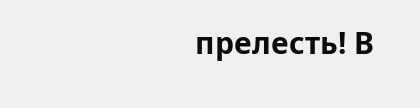прелесть! В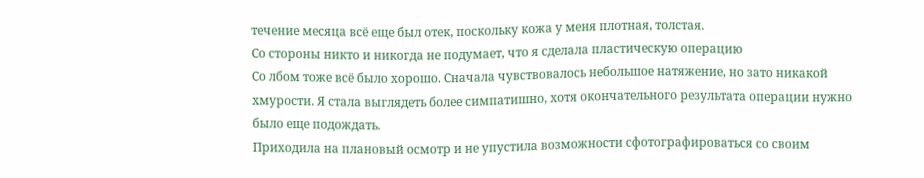течение месяца всё еще был отек, поскольку кожа у меня плотная, толстая.
Со стороны никто и никогда не подумает, что я сделала пластическую операцию
Со лбом тоже всё было хорошо. Сначала чувствовалось небольшое натяжение, но зато никакой хмурости. Я стала выглядеть более симпатишно, хотя окончательного результата операции нужно было еще подождать.
Приходила на плановый осмотр и не упустила возможности сфотографироваться со своим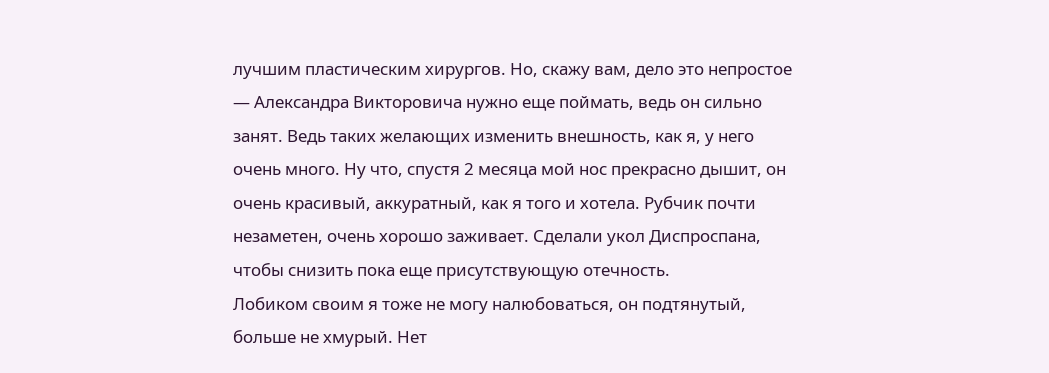лучшим пластическим хирургов. Но, скажу вам, дело это непростое — Александра Викторовича нужно еще поймать, ведь он сильно занят. Ведь таких желающих изменить внешность, как я, у него очень много. Ну что, спустя 2 месяца мой нос прекрасно дышит, он очень красивый, аккуратный, как я того и хотела. Рубчик почти незаметен, очень хорошо заживает. Сделали укол Диспроспана, чтобы снизить пока еще присутствующую отечность.
Лобиком своим я тоже не могу налюбоваться, он подтянутый, больше не хмурый. Нет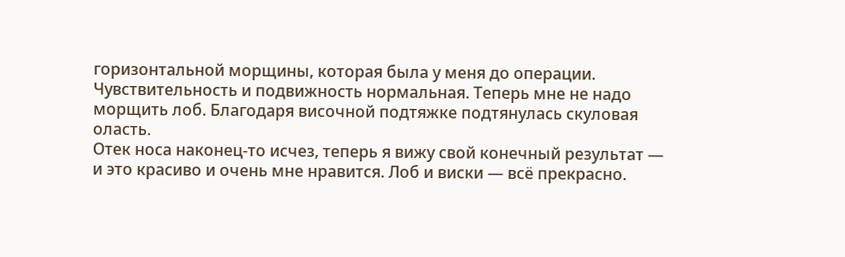горизонтальной морщины, которая была у меня до операции. Чувствительность и подвижность нормальная. Теперь мне не надо морщить лоб. Благодаря височной подтяжке подтянулась скуловая оласть.
Отек носа наконец-то исчез, теперь я вижу свой конечный результат — и это красиво и очень мне нравится. Лоб и виски — всё прекрасно.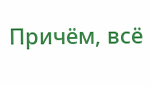Причём, всё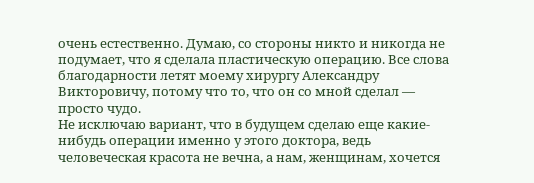очень естественно. Думаю, со стороны никто и никогда не подумает, что я сделала пластическую операцию. Все слова благодарности летят моему хирургу Александру Викторовичу, потому что то, что он со мной сделал — просто чудо.
Не исключаю вариант, что в будущем сделаю еще какие-нибудь операции именно у этого доктора, ведь человеческая красота не вечна, а нам, женщинам, хочется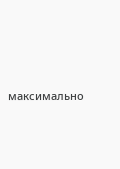максимально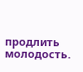продлить молодость.